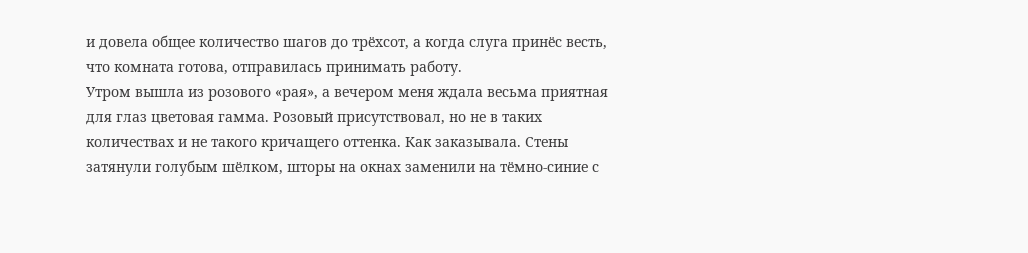и довела общее количество шагов до трёхсот, а когда слуга принёс весть, что комната готова, отправилась принимать работу.
Утром вышла из розового «рая», а вечером меня ждала весьма приятная для глаз цветовая гамма. Розовый присутствовал, но не в таких количествах и не такого кричащего оттенка. Как заказывала. Стены затянули голубым шёлком, шторы на окнах заменили на тёмно-синие с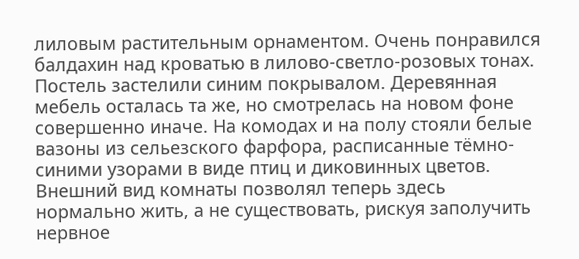лиловым растительным орнаментом. Очень понравился балдахин над кроватью в лилово-светло-розовых тонах. Постель застелили синим покрывалом. Деревянная мебель осталась та же, но смотрелась на новом фоне совершенно иначе. На комодах и на полу стояли белые вазоны из сельезского фарфора, расписанные тёмно-синими узорами в виде птиц и диковинных цветов. Внешний вид комнаты позволял теперь здесь нормально жить, а не существовать, рискуя заполучить нервное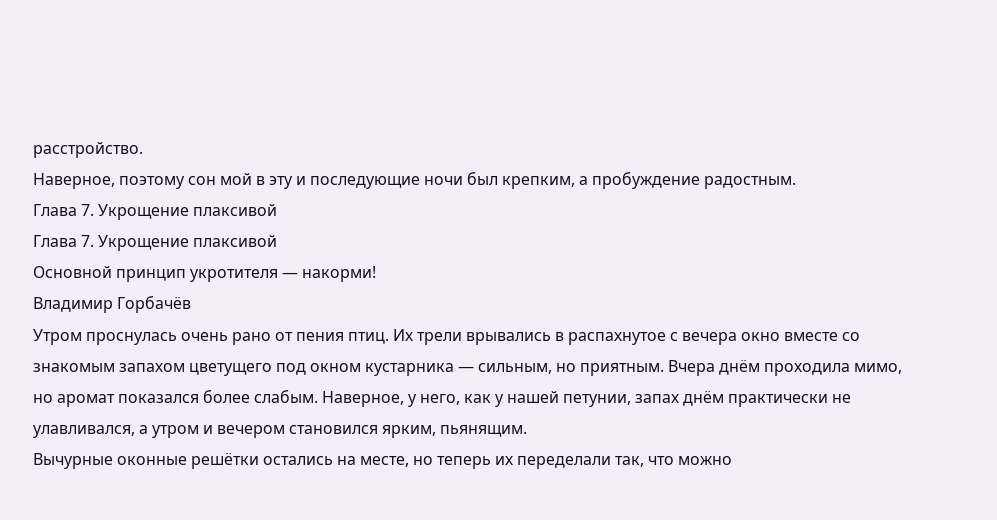расстройство.
Наверное, поэтому сон мой в эту и последующие ночи был крепким, а пробуждение радостным.
Глава 7. Укрощение плаксивой
Глава 7. Укрощение плаксивой
Основной принцип укротителя — накорми!
Владимир Горбачёв
Утром проснулась очень рано от пения птиц. Их трели врывались в распахнутое с вечера окно вместе со знакомым запахом цветущего под окном кустарника — сильным, но приятным. Вчера днём проходила мимо, но аромат показался более слабым. Наверное, у него, как у нашей петунии, запах днём практически не улавливался, а утром и вечером становился ярким, пьянящим.
Вычурные оконные решётки остались на месте, но теперь их переделали так, что можно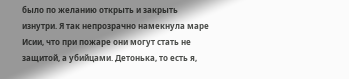было по желанию открыть и закрыть изнутри. Я так непрозрачно намекнула маре Исии, что при пожаре они могут стать не защитой, а убийцами. Детонька, то есть я,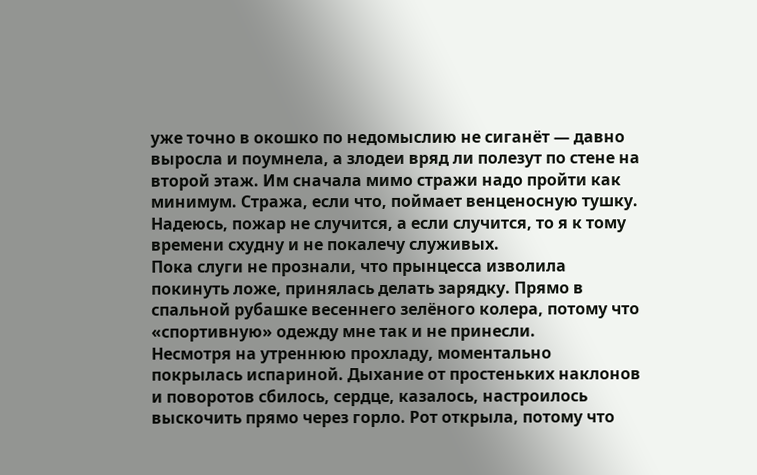уже точно в окошко по недомыслию не сиганёт — давно выросла и поумнела, а злодеи вряд ли полезут по стене на второй этаж. Им сначала мимо стражи надо пройти как минимум. Стража, если что, поймает венценосную тушку. Надеюсь, пожар не случится, а если случится, то я к тому времени схудну и не покалечу служивых.
Пока слуги не прознали, что прынцесса изволила покинуть ложе, принялась делать зарядку. Прямо в спальной рубашке весеннего зелёного колера, потому что «спортивную» одежду мне так и не принесли.
Несмотря на утреннюю прохладу, моментально покрылась испариной. Дыхание от простеньких наклонов и поворотов сбилось, сердце, казалось, настроилось выскочить прямо через горло. Рот открыла, потому что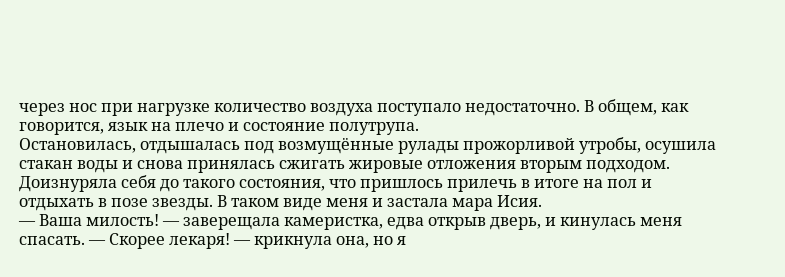через нос при нагрузке количество воздуха поступало недостаточно. В общем, как говорится, язык на плечо и состояние полутрупа.
Остановилась, отдышалась под возмущённые рулады прожорливой утробы, осушила стакан воды и снова принялась сжигать жировые отложения вторым подходом. Доизнуряла себя до такого состояния, что пришлось прилечь в итоге на пол и отдыхать в позе звезды. В таком виде меня и застала мара Исия.
— Ваша милость! — заверещала камеристка, едва открыв дверь, и кинулась меня спасать. — Скорее лекаря! — крикнула она, но я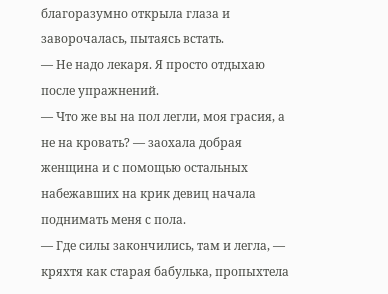благоразумно открыла глаза и заворочалась, пытаясь встать.
— Не надо лекаря. Я просто отдыхаю после упражнений.
— Что же вы на пол легли, моя грасия, а не на кровать? — заохала добрая женщина и с помощью остальных набежавших на крик девиц начала поднимать меня с пола.
— Где силы закончились, там и легла, — кряхтя как старая бабулька, пропыхтела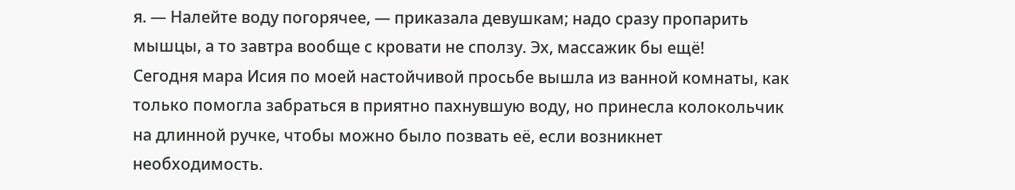я. — Налейте воду погорячее, — приказала девушкам; надо сразу пропарить мышцы, а то завтра вообще с кровати не сползу. Эх, массажик бы ещё!
Сегодня мара Исия по моей настойчивой просьбе вышла из ванной комнаты, как только помогла забраться в приятно пахнувшую воду, но принесла колокольчик на длинной ручке, чтобы можно было позвать её, если возникнет необходимость.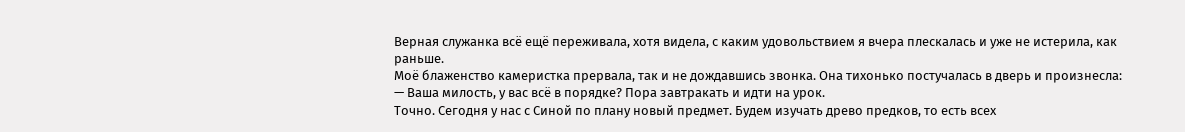Верная служанка всё ещё переживала, хотя видела, с каким удовольствием я вчера плескалась и уже не истерила, как раньше.
Моё блаженство камеристка прервала, так и не дождавшись звонка. Она тихонько постучалась в дверь и произнесла:
— Ваша милость, у вас всё в порядке? Пора завтракать и идти на урок.
Точно. Сегодня у нас с Синой по плану новый предмет. Будем изучать древо предков, то есть всех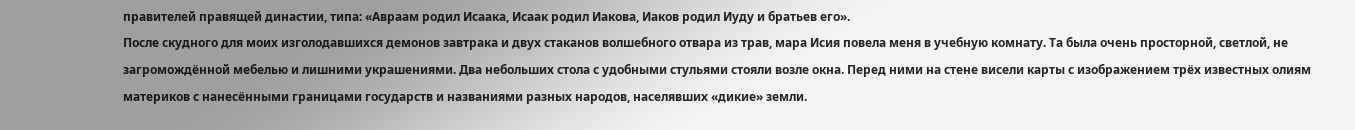правителей правящей династии, типа: «Авраам родил Исаака, Исаак родил Иакова, Иаков родил Иуду и братьев его».
После скудного для моих изголодавшихся демонов завтрака и двух стаканов волшебного отвара из трав, мара Исия повела меня в учебную комнату. Та была очень просторной, светлой, не загромождённой мебелью и лишними украшениями. Два небольших стола с удобными стульями стояли возле окна. Перед ними на стене висели карты с изображением трёх известных олиям материков с нанесёнными границами государств и названиями разных народов, населявших «дикие» земли.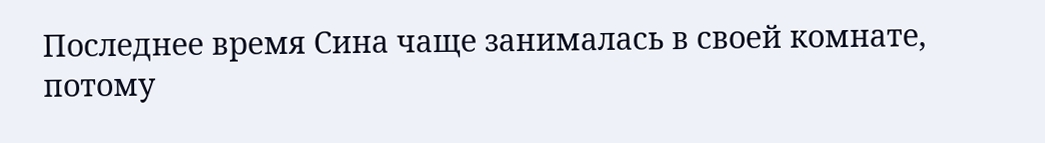Последнее время Сина чаще занималась в своей комнате, потому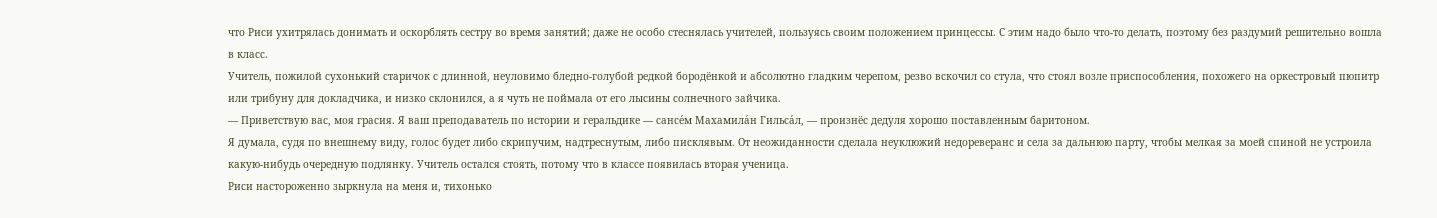что Риси ухитрялась донимать и оскорблять сестру во время занятий; даже не особо стеснялась учителей, пользуясь своим положением принцессы. С этим надо было что-то делать, поэтому без раздумий решительно вошла в класс.
Учитель, пожилой сухонький старичок с длинной, неуловимо бледно-голубой редкой бородёнкой и абсолютно гладким черепом, резво вскочил со стула, что стоял возле приспособления, похожего на оркестровый пюпитр или трибуну для докладчика, и низко склонился, а я чуть не поймала от его лысины солнечного зайчика.
— Приветствую вас, моя грасия. Я ваш преподаватель по истории и геральдике — сансе́м Махамила́н Гильса́л, — произнёс дедуля хорошо поставленным баритоном.
Я думала, судя по внешнему виду, голос будет либо скрипучим, надтреснутым, либо писклявым. От неожиданности сделала неуклюжий недореверанс и села за дальнюю парту, чтобы мелкая за моей спиной не устроила какую-нибудь очередную подлянку. Учитель остался стоять, потому что в классе появилась вторая ученица.
Риси настороженно зыркнула на меня и, тихонько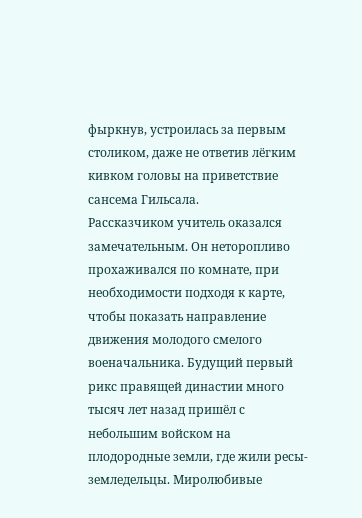фыркнув, устроилась за первым столиком, даже не ответив лёгким кивком головы на приветствие сансема Гильсала.
Рассказчиком учитель оказался замечательным. Он неторопливо прохаживался по комнате, при необходимости подходя к карте, чтобы показать направление движения молодого смелого военачальника. Будущий первый рикс правящей династии много тысяч лет назад пришёл с небольшим войском на плодородные земли, где жили ресы-земледельцы. Миролюбивые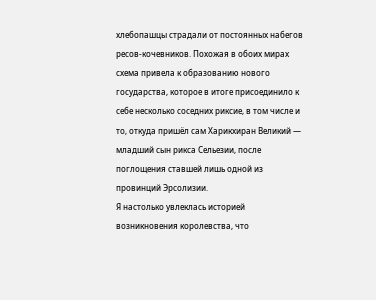хлебопашцы страдали от постоянных набегов ресов-кочевников. Похожая в обоих мирах схема привела к образованию нового государства, которое в итоге присоединило к себе несколько соседних риксие, в том числе и то, откуда пришёл сам Харикхиран Великий — младший сын рикса Сельезии, после поглощения ставшей лишь одной из провинций Эрсолизии.
Я настолько увлеклась историей возникновения королевства, что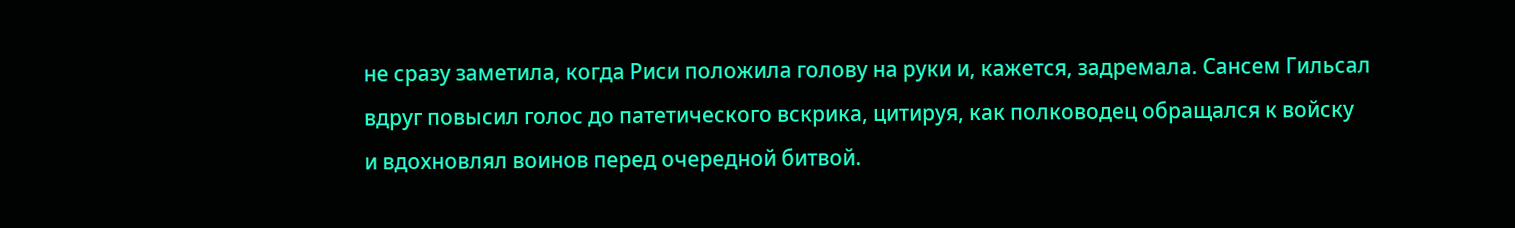не сразу заметила, когда Риси положила голову на руки и, кажется, задремала. Сансем Гильсал вдруг повысил голос до патетического вскрика, цитируя, как полководец обращался к войску и вдохновлял воинов перед очередной битвой.